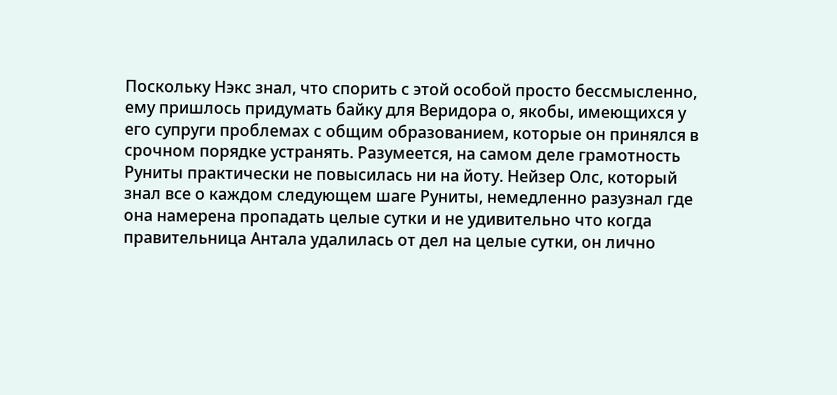Поскольку Нэкс знал, что спорить с этой особой просто бессмысленно, ему пришлось придумать байку для Веридора о, якобы, имеющихся у его супруги проблемах с общим образованием, которые он принялся в срочном порядке устранять. Разумеется, на самом деле грамотность Руниты практически не повысилась ни на йоту. Нейзер Олс, который знал все о каждом следующем шаге Руниты, немедленно разузнал где она намерена пропадать целые сутки и не удивительно что когда правительница Антала удалилась от дел на целые сутки, он лично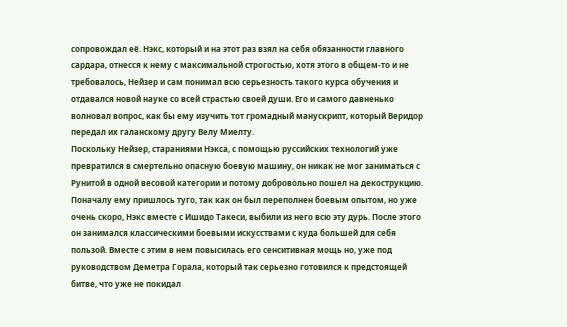сопровождал её. Нэкс, который и на этот раз взял на себя обязанности главного сардара, отнесся к нему с максимальной строгостью, хотя этого в общем-то и не требовалось, Нейзер и сам понимал всю серьезность такого курса обучения и отдавался новой науке со всей страстью своей души. Его и самого давненько волновал вопрос, как бы ему изучить тот громадный манускрипт, который Веридор передал их галанскому другу Велу Миелту.
Поскольку Нейзер, стараниями Нэкса, с помощью руссийских технологий уже превратился в смертельно опасную боевую машину, он никак не мог заниматься с Рунитой в одной весовой категории и потому добровольно пошел на декострукцию. Поначалу ему пришлось туго, так как он был переполнен боевым опытом, но уже очень скоро, Нэкс вместе с Ишидо Такеси, выбили из него всю эту дурь. После этого он занимался классическими боевыми искусствами с куда большей для себя пользой. Вместе с этим в нем повысилась его сенситивная мощь но, уже под руководством Деметра Горала, который так серьезно готовился к предстоящей битве, что уже не покидал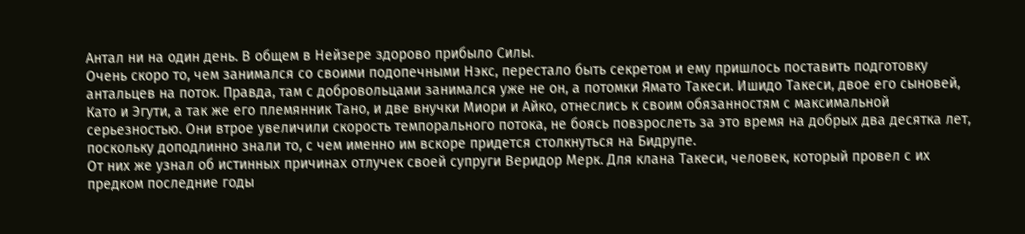Антал ни на один день. В общем в Нейзере здорово прибыло Силы.
Очень скоро то, чем занимался со своими подопечными Нэкс, перестало быть секретом и ему пришлось поставить подготовку антальцев на поток. Правда, там с добровольцами занимался уже не он, а потомки Ямато Такеси. Ишидо Такеси, двое его сыновей, Като и Эгути, а так же его племянник Тано, и две внучки Миори и Айко, отнеслись к своим обязанностям с максимальной серьезностью. Они втрое увеличили скорость темпорального потока, не боясь повзрослеть за это время на добрых два десятка лет, поскольку доподлинно знали то, с чем именно им вскоре придется столкнуться на Бидрупе.
От них же узнал об истинных причинах отлучек своей супруги Веридор Мерк. Для клана Такеси, человек, который провел с их предком последние годы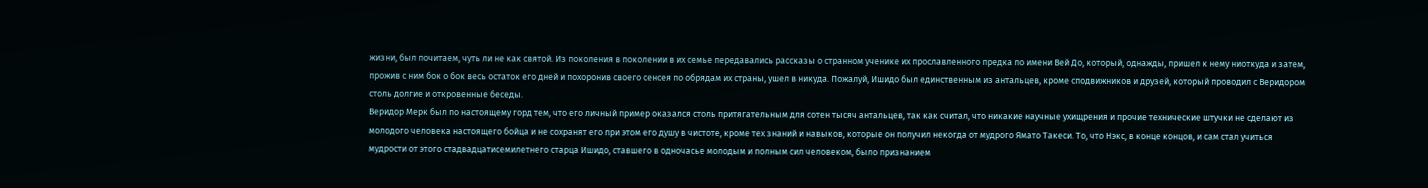жизни, был почитаем, чуть ли не как святой. Из поколения в поколении в их семье передавались рассказы о странном ученике их прославленного предка по имени Вей До, который, однажды, пришел к нему ниоткуда и затем, прожив с ним бок о бок весь остаток его дней и похоронив своего сенсея по обрядам их страны, ушел в никуда. Пожалуй, Ишидо был единственным из антальцев, кроме сподвижников и друзей, который проводил с Веридором столь долгие и откровенные беседы.
Веридор Мерк был по настоящему горд тем, что его личный пример оказался столь притягательным для сотен тысяч антальцев, так как считал, что никакие научные ухищрения и прочие технические штучки не сделают из молодого человека настоящего бойца и не сохранят его при этом его душу в чистоте, кроме тех знаний и навыков, которые он получил некогда от мудрого Ямато Такеси. То, что Нэкс, в конце концов, и сам стал учиться мудрости от этого стадвадцатисемилетнего старца Ишидо, ставшего в одночасье молодым и полным сил человеком, было признанием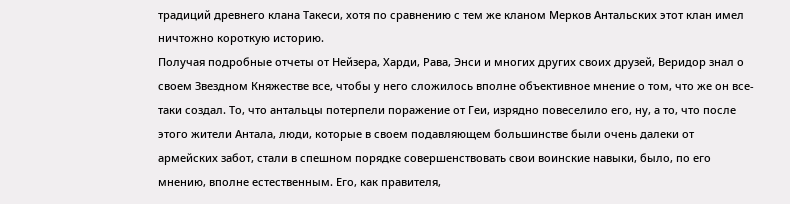традиций древнего клана Такеси, хотя по сравнению с тем же кланом Мерков Антальских этот клан имел ничтожно короткую историю.
Получая подробные отчеты от Нейзера, Харди, Рава, Энси и многих других своих друзей, Веридор знал о своем Звездном Княжестве все, чтобы у него сложилось вполне объективное мнение о том, что же он все-таки создал. То, что антальцы потерпели поражение от Геи, изрядно повеселило его, ну, а то, что после этого жители Антала, люди, которые в своем подавляющем большинстве были очень далеки от армейских забот, стали в спешном порядке совершенствовать свои воинские навыки, было, по его мнению, вполне естественным. Его, как правителя,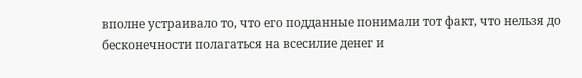вполне устраивало то, что его подданные понимали тот факт, что нельзя до бесконечности полагаться на всесилие денег и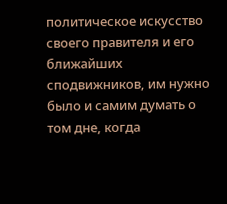политическое искусство своего правителя и его ближайших сподвижников, им нужно было и самим думать о том дне, когда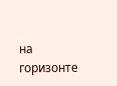на горизонте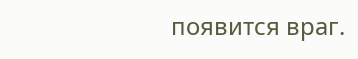появится враг.